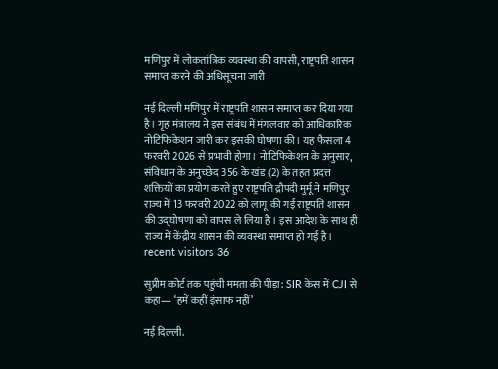मणिपुर में लोकतांत्रिक व्यवस्था की वापसी, राष्ट्रपति शासन समाप्त करने की अधिसूचना जारी

नई दिल्ली मणिपुर में राष्ट्रपति शासन समाप्त कर दिया गया है। गृह मंत्रालय ने इस संबंध में मंगलवार को आधिकारिक नोटिफिकेशन जारी कर इसकी घोषणा की। यह फैसला 4 फरवरी 2026 से प्रभावी होगा। नोटिफिकेशन के अनुसार, संविधान के अनुच्छेद 356 के खंड (2) के तहत प्रदत्त शक्तियों का प्रयोग करते हुए राष्ट्रपति द्रौपदी मुर्मू ने मणिपुर राज्य में 13 फरवरी 2022 को लागू की गई राष्ट्रपति शासन की उद्घोषणा को वापस ले लिया है। इस आदेश के साथ ही राज्य में केंद्रीय शासन की व्यवस्था समाप्त हो गई है। recent visitors 36

सुप्रीम कोर्ट तक पहुंची ममता की पीड़ा: SIR केस में CJI से कहा— ‘हमें कहीं इंसाफ नहीं’

नई दिल्ली.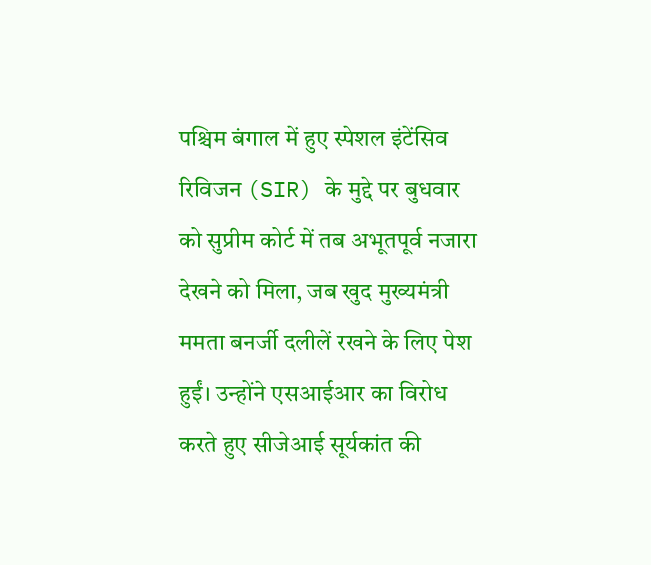पश्चिम बंगाल में हुए स्पेशल इंटेंसिव रिविजन (SIR) के मुद्दे पर बुधवार को सुप्रीम कोर्ट में तब अभूतपूर्व नजारा देखने को मिला, जब खुद मुख्यमंत्री ममता बनर्जी दलीलें रखने के लिए पेश हुईं। उन्होंने एसआईआर का विरोध करते हुए सीजेआई सूर्यकांत की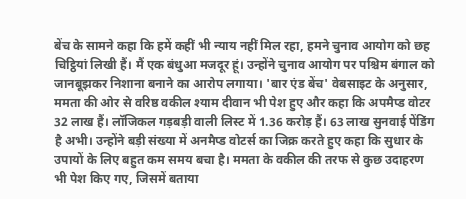बेंच के सामने कहा कि हमें कहीं भी न्याय नहीं मिल रहा, हमने चुनाव आयोग को छह चिट्ठियां लिखी हैं। मैं एक बंधुआ मजदूर हूं। उन्होंने चुनाव आयोग पर पश्चिम बंगाल को जानबूझकर निशाना बनाने का आरोप लगाया। 'बार एंड बेंच' वेबसाइट के अनुसार, ममता की ओर से वरिष्ठ वकील श्याम दीवान भी पेश हुए और कहा कि अपमैप्ड वोटर 32 लाख हैं। लॉजिकल गड़बड़ी वाली लिस्ट में 1.36 करोड़ हैं। 63 लाख सुनवाई पेंडिंग है अभी। उन्होंने बड़ी संख्या में अनमैप्ड वोटर्स का जिक्र करते हुए कहा कि सुधार के उपायों के लिए बहुत कम समय बचा है। ममता के वकील की तरफ से कुछ उदाहरण भी पेश किए गए, जिसमें बताया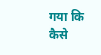गया कि कैसे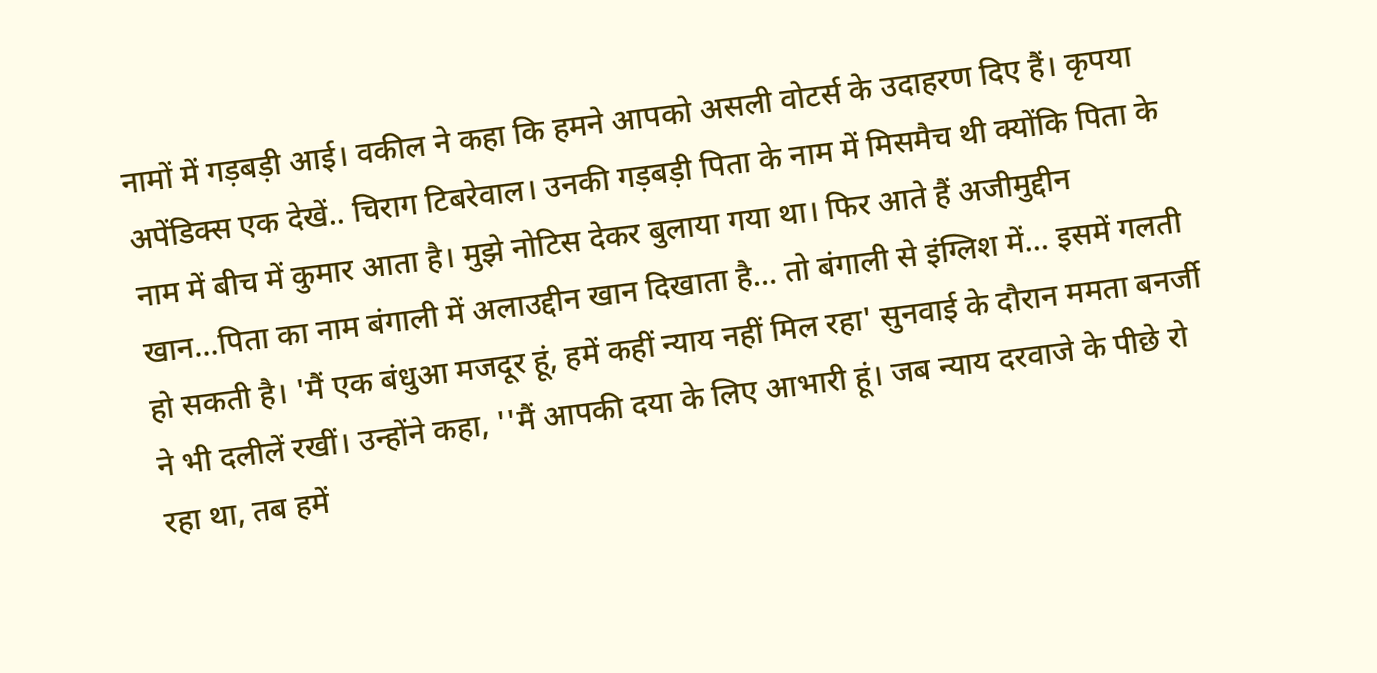नामों में गड़बड़ी आई। वकील ने कहा कि हमने आपको असली वोटर्स के उदाहरण दिए हैं। कृपया अपेंडिक्स एक देखें.. चिराग टिबरेवाल। उनकी गड़बड़ी पिता के नाम में मिसमैच थी क्योंकि पिता के नाम में बीच में कुमार आता है। मुझे नोटिस देकर बुलाया गया था। फिर आते हैं अजीमुद्दीन खान…पिता का नाम बंगाली में अलाउद्दीन खान दिखाता है… तो बंगाली से इंग्लिश में… इसमें गलती हो सकती है। 'मैं एक बंधुआ मजदूर हूं, हमें कहीं न्याय नहीं मिल रहा' सुनवाई के दौरान ममता बनर्जी ने भी दलीलें रखीं। उन्होंने कहा, ''मैं आपकी दया के लिए आभारी हूं। जब न्याय दरवाजे के पीछे रो रहा था, तब हमें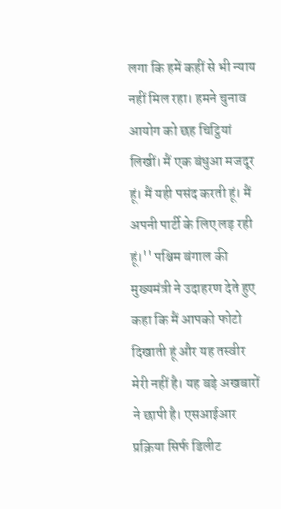लगा कि हमें कहीं से भी न्याय नहीं मिल रहा। हमने चुनाव आयोग को छह चिट्ठियां लिखीं। मैं एक बंधुआ मजदूर हूं। मैं यही पसंद करती हूं। मैं अपनी पार्टी के लिए लड़ रही हूं।'' पश्चिम बंगाल की मुख्यमंत्री ने उदाहरण देते हुए कहा कि मैं आपको फोटो दिखाती हूं और यह तस्वीर मेरी नहीं है। यह बड़े अखबारों ने छापी है। एसआईआर प्रक्रिया सिर्फ डिलीट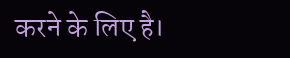करने के लिए है।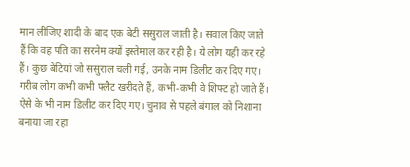मान लीजिए शादी के बाद एक बेटी ससुराल जाती है। सवाल किए जाते हैं कि वह पति का सरनेम क्यों इस्तेमाल कर रही है। ये लोग यही कर रहे हैं। कुछ बेटियां जो ससुराल चली गई, उनके नाम डिलीट कर दिए गए। गरीब लोग कभी कभी फ्लैट खरीदते हैं, कभी-कभी वे शिफ्ट हो जाते हैं। ऐसे के भी नाम डिलीट कर दिए गए। चुनाव से पहले बंगाल को निशाना बनाया जा रहा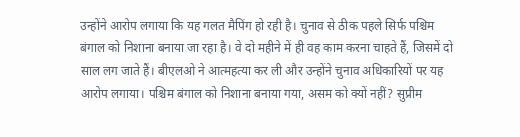उन्होंने आरोप लगाया कि यह गलत मैपिंग हो रही है। चुनाव से ठीक पहले सिर्फ पश्चिम बंगाल को निशाना बनाया जा रहा है। वे दो महीने में ही वह काम करना चाहते हैं, जिसमें दो साल लग जाते हैं। बीएलओ ने आत्महत्या कर ली और उन्होंने चुनाव अधिकारियों पर यह आरोप लगाया। पश्चिम बंगाल को निशाना बनाया गया, असम को क्यों नहीं? सुप्रीम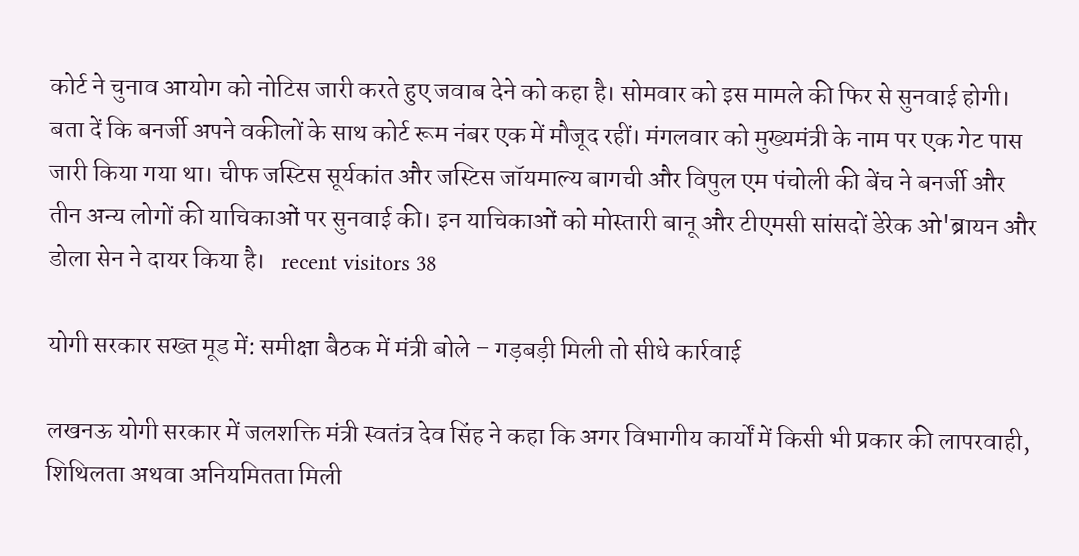कोर्ट ने चुनाव आयोग को नोटिस जारी करते हुए जवाब देने को कहा है। सोमवार को इस मामले की फिर से सुनवाई होगी। बता दें कि बनर्जी अपने वकीलों के साथ कोर्ट रूम नंबर एक में मौजूद रहीं। मंगलवार को मुख्यमंत्री के नाम पर एक गेट पास जारी किया गया था। चीफ जस्टिस सूर्यकांत और जस्टिस जॉयमाल्य बागची और विपुल एम पंचोली की बेंच ने बनर्जी और तीन अन्य लोगों की याचिकाओं पर सुनवाई की। इन याचिकाओं को मोस्तारी बानू और टीएमसी सांसदों डेरेक ओ'ब्रायन और डोला सेन ने दायर किया है।   recent visitors 38

योगी सरकार सख्त मूड में: समीक्षा बैठक में मंत्री बोले – गड़बड़ी मिली तो सीधे कार्रवाई

लखनऊ योगी सरकार में जलशक्ति मंत्री स्वतंत्र देव सिंह ने कहा कि अगर विभागीय कार्यों में किसी भी प्रकार की लापरवाही, शिथिलता अथवा अनियमितता मिली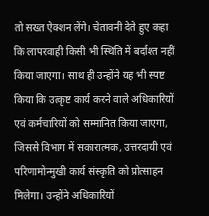तो सख्त ऐक्शन लेंगे। चेतावनी देते हुए कहा कि लापरवाही किसी भी स्थिति में बर्दाश्त नहीं किया जाएगा। साथ ही उन्होंने यह भी स्पष्ट किया कि उत्कृष्ट कार्य करने वाले अधिकारियों एवं कर्मचारियों को सम्मानित किया जाएगा, जिससे विभाग में सकारात्मक, उत्तरदायी एवं परिणामोन्मुखी कार्य संस्कृति को प्रोत्साहन मिलेगा। उन्होंने अधिकारियों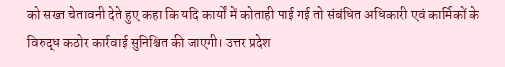को सख्त चेतावनी देते हुए कहा कि यदि कार्यों में कोताही पाई गई तो संबंधित अधिकारी एवं कार्मिकों के विरुद्ध कठोर कार्रवाई सुनिश्चित की जाएगी। उत्तर प्रदेश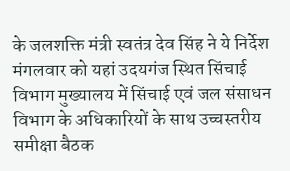के जलशक्ति मंत्री स्वतंत्र देव सिंह ने ये निर्देश मंगलवार को यहां उदयगंज स्थित सिंचाई विभाग मुख्यालय में सिंचाई एवं जल संसाधन विभाग के अधिकारियों के साथ उच्चस्तरीय समीक्षा बैठक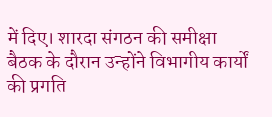में दिए। शारदा संगठन की समीक्षा बैठक के दौरान उन्होंने विभागीय कार्यों की प्रगति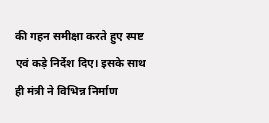की गहन समीक्षा करते हुए स्पष्ट एवं कड़े निर्देश दिए। इसके साथ ही मंत्री ने विभिन्न निर्माण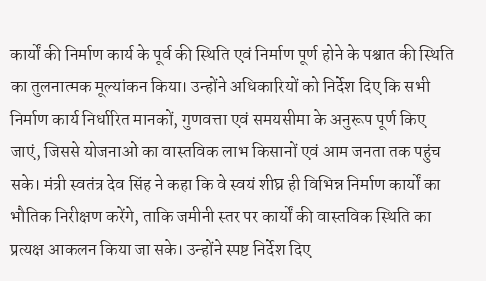कार्यों की निर्माण कार्य के पूर्व की स्थिति एवं निर्माण पूर्ण होने के पश्चात की स्थिति का तुलनात्मक मूल्यांकन किया। उन्होंने अधिकारियों को निर्देश दिए कि सभी निर्माण कार्य निर्धारित मानकों, गुणवत्ता एवं समयसीमा के अनुरूप पूर्ण किए जाएं, जिससे योजनाओं का वास्तविक लाभ किसानों एवं आम जनता तक पहुंच सके। मंत्री स्वतंत्र देव सिंह ने कहा कि वे स्वयं शीघ्र ही विभिन्न निर्माण कार्यों का भौतिक निरीक्षण करेंगे, ताकि जमीनी स्तर पर कार्यों की वास्तविक स्थिति का प्रत्यक्ष आकलन किया जा सके। उन्होंने स्पष्ट निर्देश दिए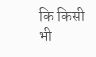कि किसी भी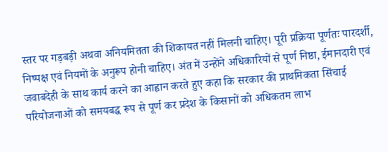स्तर पर गड़बड़ी अथवा अनियमितता की शिकायत नहीं मिलनी चाहिए। पूरी प्रक्रिया पूर्णतः पारदर्शी, निष्पक्ष एवं नियमों के अनुरूप होनी चाहिए। अंत में उन्होंने अधिकारियों से पूर्ण निष्ठा, ईमानदारी एवं जवाबदेही के साथ कार्य करने का आह्वान करते हुए कहा कि सरकार की प्राथमिकता सिंचाई परियोजनाओं को समयबद्ध रूप से पूर्ण कर प्रदेश के किसानों को अधिकतम लाभ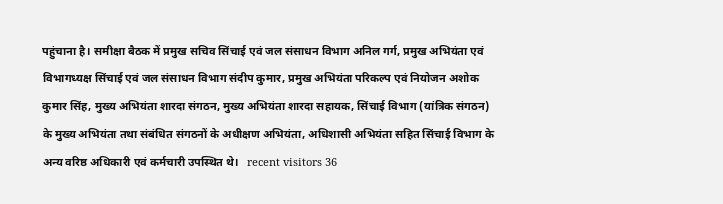पहुंचाना है। समीक्षा बैठक में प्रमुख सचिव सिंचाई एवं जल संसाधन विभाग अनिल गर्ग, प्रमुख अभियंता एवं विभागध्यक्ष सिंचाई एवं जल संसाधन विभाग संदीप कुमार, प्रमुख अभियंता परिकल्प एवं नियोजन अशोक कुमार सिंह, मुख्य अभियंता शारदा संगठन, मुख्य अभियंता शारदा सहायक, सिंचाई विभाग (यांत्रिक संगठन) के मुख्य अभियंता तथा संबंधित संगठनों के अधीक्षण अभियंता, अधिशासी अभियंता सहित सिंचाई विभाग के अन्य वरिष्ठ अधिकारी एवं कर्मचारी उपस्थित थे।   recent visitors 36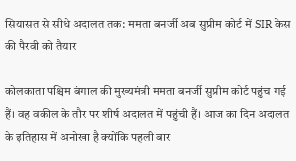सियासत से सीधे अदालत तक: ममता बनर्जी अब सुप्रीम कोर्ट में SIR केस की पैरवी को तैयार

कोलकाता पश्चिम बंगाल की मुख्यमंत्री ममता बनर्जी सुप्रीम कोर्ट पहुंच गई हैं। वह वकील के तौर पर शीर्ष अदालत में पहुंची हैं। आज का दिन अदालत के इतिहास में अनोखा है क्योंकि पहली बार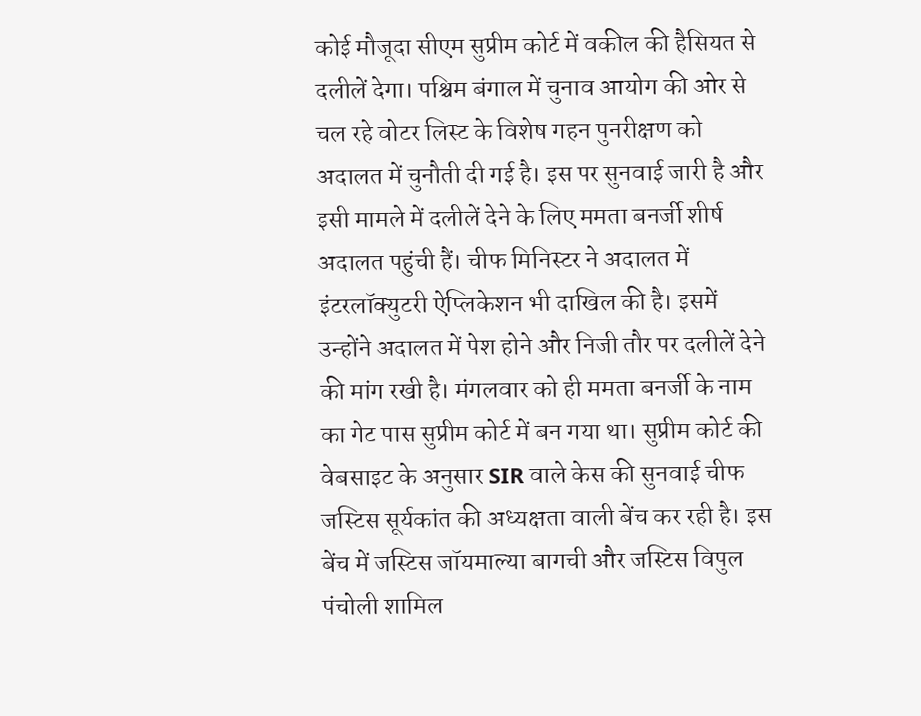कोई मौजूदा सीएम सुप्रीम कोर्ट में वकील की हैसियत से दलीलें देगा। पश्चिम बंगाल में चुनाव आयोग की ओर से चल रहे वोटर लिस्ट के विशेष गहन पुनरीक्षण को अदालत में चुनौती दी गई है। इस पर सुनवाई जारी है और इसी मामले में दलीलें देने के लिए ममता बनर्जी शीर्ष अदालत पहुंची हैं। चीफ मिनिस्टर ने अदालत में इंटरलॉक्युटरी ऐप्लिकेशन भी दाखिल की है। इसमें उन्होंने अदालत में पेश होने और निजी तौर पर दलीलें देने की मांग रखी है। मंगलवार को ही ममता बनर्जी के नाम का गेट पास सुप्रीम कोर्ट में बन गया था। सुप्रीम कोर्ट की वेबसाइट के अनुसार SIR वाले केस की सुनवाई चीफ जस्टिस सूर्यकांत की अध्यक्षता वाली बेंच कर रही है। इस बेंच में जस्टिस जॉयमाल्या बागची और जस्टिस विपुल पंचोली शामिल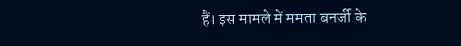हैं। इस मामले में ममता बनर्जी के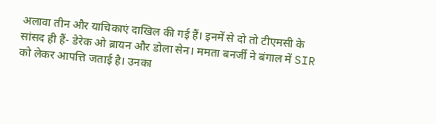अलावा तीन और याचिकाएं दाखिल की गई हैं। इनमें से दो तो टीएमसी के सांसद ही हैं- डेरेक ओ ब्रायन और डोला सेन। ममता बनर्जी ने बंगाल में SIR को लेकर आपत्ति जताई है। उनका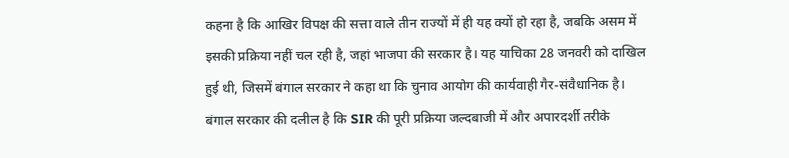कहना है कि आखिर विपक्ष की सत्ता वाले तीन राज्यों में ही यह क्यों हो रहा है, जबकि असम में इसकी प्रक्रिया नहीं चल रही है, जहां भाजपा की सरकार है। यह याचिका 28 जनवरी को दाखिल हुई थी, जिसमें बंगाल सरकार ने कहा था कि चुनाव आयोग की कार्यवाही गैर-संवैधानिक है। बंगाल सरकार की दलील है कि SIR की पूरी प्रक्रिया जल्दबाजी में और अपारदर्शी तरीके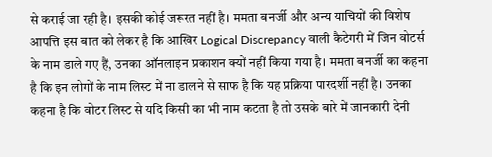से कराई जा रही है। इसकी कोई जरूरत नहीं है। ममता बनर्जी और अन्य याचियों की विशेष आपत्ति इस बात को लेकर है कि आखिर Logical Discrepancy वाली कैटेगरी में जिन वोटर्स के नाम डाले गए हैं, उनका ऑनलाइन प्रकाशन क्यों नहीं किया गया है। ममता बनर्जी का कहना है कि इन लोगों के नाम लिस्ट में ना डालने से साफ है कि यह प्रक्रिया पारदर्शी नहीं है। उनका कहना है कि वोटर लिस्ट से यदि किसी का भी नाम कटता है तो उसके बारे में जानकारी देनी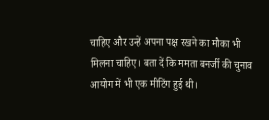चाहिए और उन्हें अपना पक्ष रखने का मौका भी मिलना चाहिए। बता दें कि ममता बनर्जी की चुनाव आयोग में भी एक मीटिंग हुई थी।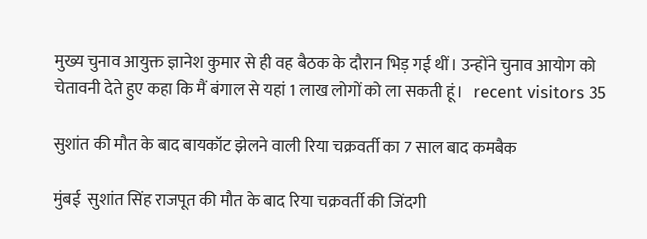मुख्य चुनाव आयुक्त ज्ञानेश कुमार से ही वह बैठक के दौरान भिड़ गई थीं। उन्होंने चुनाव आयोग को चेतावनी देते हुए कहा कि मैं बंगाल से यहां 1 लाख लोगों को ला सकती हूं।   recent visitors 35

सुशांत की मौत के बाद बायकॉट झेलने वाली रिया चक्रवर्ती का 7 साल बाद कमबैक

मुंबई  सुशांत सिंह राजपूत की मौत के बाद रिया चक्रवर्ती की जिंदगी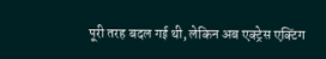पूरी तरह बदल गई थी, लेकिन अब एक्ट्रेस एक्टिंग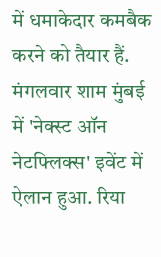में धमाकेदार कमबैक करने को तैयार हैं. मंगलवार शाम मुंबई में 'नेक्स्ट ऑन नेटफ्लिक्स' इवेंट में ऐलान हुआ. रिया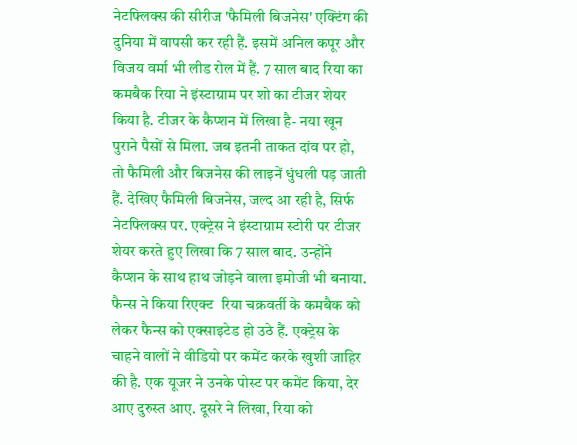नेटफ्लिक्स की सीरीज 'फैमिली बिजनेस' एक्टिंग की दुनिया में वापसी कर रही हैं. इसमें अनिल कपूर और विजय वर्मा भी लीड रोल में हैं. 7 साल बाद रिया का कमबैक रिया ने इंस्टाग्राम पर शो का टीजर शेयर किया है. टीजर के कैप्शन में लिखा है- नया खून पुराने पैसों से मिला. जब इतनी ताकत दांव पर हो, तो फैमिली और बिजनेस की लाइनें धुंधली पड़ जाती हैं. देखिए फैमिली बिजनेस, जल्द आ रही है, सिर्फ नेटफ्लिक्स पर. एक्ट्रेस ने इंस्टाग्राम स्टोरी पर टीजर शेयर करते हुए लिखा कि 7 साल बाद. उन्होंने कैप्शन के साथ हाथ जोड़ने वाला इमोजी भी बनाया.  फैन्स ने किया रिएक्ट  रिया चक्रवर्ती के कमबैक को लेकर फैन्स को एक्साइटेड हो उठे हैं. एक्ट्रेस के चाहने वालों ने वीडियो पर कमेंट करके खुशी जाहिर की है. एक यूजर ने उनके पोस्ट पर कमेंट किया, देर आए दुरुस्त आए. दूसरे ने लिखा, रिया को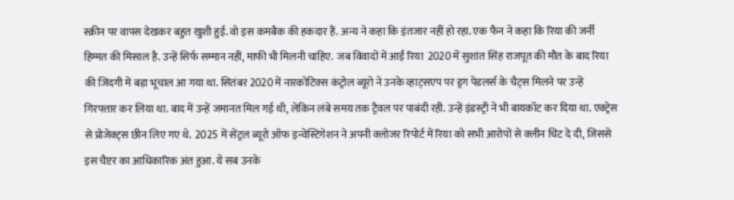स्क्रीन पर वापस देखकर बहुत खुशी हुई. वो इस कमबैक की हकदार हैं. अन्य ने कहा कि इंतजार नहीं हो रहा. एक फैन ने कहा कि रिया की जर्नी हिम्मत की मिसाल है. उन्हें सिर्फ सम्मान नहीं, माफी भी मिलनी चाहिए.  जब विवादों में आईं रिया  2020 में सुशांत सिंह राजपूत की मौत के बाद रिया की जिंदगी में बड़ा भूचाल आ गया था. सितंबर 2020 में नारकोटिक्स कंट्रोल ब्यूरो ने उनके व्हाट्सएप पर ड्रग पेडलर्स के चैट्स मिलने पर उन्हें गिरफ्तार कर लिया था. बाद में उन्हें जमानत मिल गई थी, लेकिन लंबे समय तक ट्रैवल पर पाबंदी रही. उन्हें इंडस्ट्री ने भी बायकॉट कर दिया था. एक्ट्रेस से प्रोजेक्ट्स छीन लिए गए थे.  2025 में सेंट्रल ब्यूरो ऑफ इन्वेस्टिगेशन ने अपनी क्लोजर रिपोर्ट में रिया को सभी आरोपों से क्लीन चिट दे दी, जिससे इस चैप्टर का आधिकारिक अंत हुआ. ये सब उनके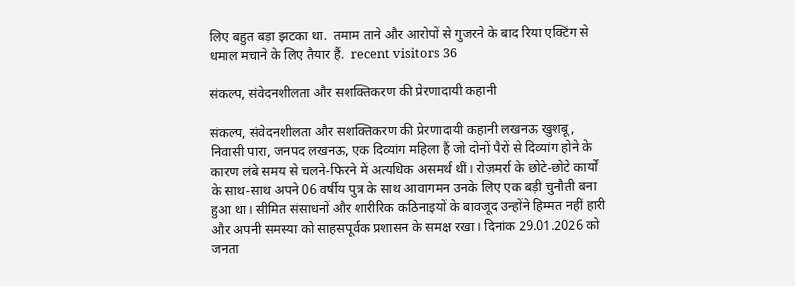लिए बहुत बड़ा झटका था.  तमाम ताने और आरोपों से गुजरने के बाद रिया एक्टिंग से धमाल मचाने के लिए तैयार हैं.  recent visitors 36

संकल्प, संवेदनशीलता और सशक्तिकरण की प्रेरणादायी कहानी

संकल्प, संवेदनशीलता और सशक्तिकरण की प्रेरणादायी कहानी लखनऊ खुशबू, निवासी पारा, जनपद लखनऊ, एक दिव्यांग महिला हैं जो दोनों पैरों से दिव्यांग होने के कारण लंबे समय से चलने-फिरने में अत्यधिक असमर्थ थीं। रोज़मर्रा के छोटे-छोटे कार्यों के साथ-साथ अपने 06 वर्षीय पुत्र के साथ आवागमन उनके लिए एक बड़ी चुनौती बना हुआ था। सीमित संसाधनों और शारीरिक कठिनाइयों के बावजूद उन्होंने हिम्मत नहीं हारी और अपनी समस्या को साहसपूर्वक प्रशासन के समक्ष रखा। दिनांक 29.01.2026 को जनता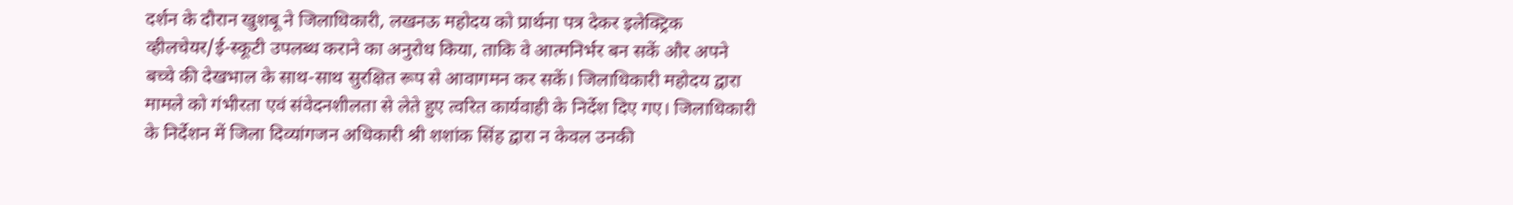दर्शन के दौरान खुशबू ने जिलाधिकारी, लखनऊ महोदय को प्रार्थना पत्र देकर इलेक्ट्रिक व्हीलचेयर/ई-स्कूटी उपलब्ध कराने का अनुरोध किया, ताकि वे आत्मनिर्भर बन सकें और अपने बच्चे की देखभाल के साथ-साथ सुरक्षित रूप से आवागमन कर सकें। जिलाधिकारी महोदय द्वारा मामले को गंभीरता एवं संवेदनशीलता से लेते हुए त्वरित कार्यवाही के निर्देश दिए गए। जिलाधिकारी के निर्देशन में जिला दिव्यांगजन अधिकारी श्री शशांक सिंह द्वारा न केवल उनकी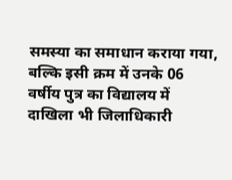समस्या का समाधान कराया गया, बल्कि इसी क्रम में उनके 06 वर्षीय पुत्र का विद्यालय में दाखिला भी जिलाधिकारी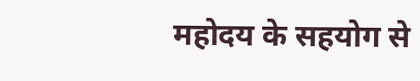महोदय के सहयोग से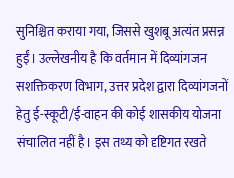सुनिश्चित कराया गया, जिससे खुशबू अत्यंत प्रसन्न हुईं। उल्लेखनीय है कि वर्तमान में दिव्यांगजन सशक्तिकरण विभाग, उत्तर प्रदेश द्वारा दिव्यांगजनों हेतु ई-स्कूटी/ई-वाहन की कोई शासकीय योजना संचालित नहीं है। इस तथ्य को दृष्टिगत रखते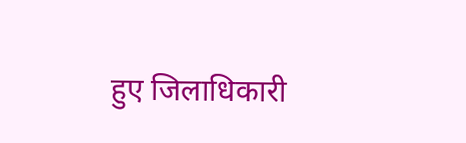हुए जिलाधिकारी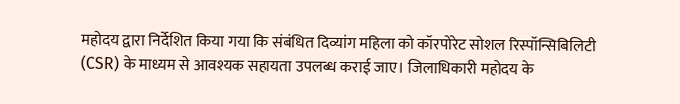महोदय द्वारा निर्देशित किया गया कि संबंधित दिव्यांग महिला को कॉरपोरेट सोशल रिस्पॉन्सिबिलिटी (CSR) के माध्यम से आवश्यक सहायता उपलब्ध कराई जाए। जिलाधिकारी महोदय के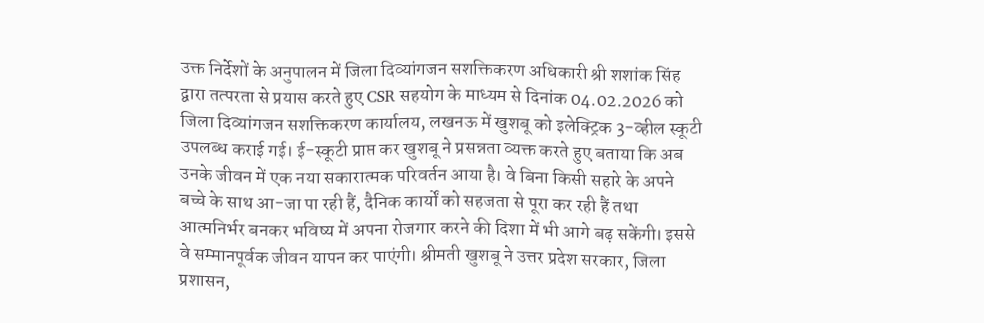उक्त निर्देशों के अनुपालन में जिला दिव्यांगजन सशक्तिकरण अधिकारी श्री शशांक सिंह द्वारा तत्परता से प्रयास करते हुए CSR सहयोग के माध्यम से दिनांक 04.02.2026 को जिला दिव्यांगजन सशक्तिकरण कार्यालय, लखनऊ में खुशबू को इलेक्ट्रिक 3-व्हील स्कूटी उपलब्ध कराई गई। ई-स्कूटी प्राप्त कर खुशबू ने प्रसन्नता व्यक्त करते हुए बताया कि अब उनके जीवन में एक नया सकारात्मक परिवर्तन आया है। वे बिना किसी सहारे के अपने बच्चे के साथ आ-जा पा रही हैं, दैनिक कार्यों को सहजता से पूरा कर रही हैं तथा आत्मनिर्भर बनकर भविष्य में अपना रोजगार करने की दिशा में भी आगे बढ़ सकेंगी। इससे वे सम्मानपूर्वक जीवन यापन कर पाएंगी। श्रीमती खुशबू ने उत्तर प्रदेश सरकार, जिला प्रशासन,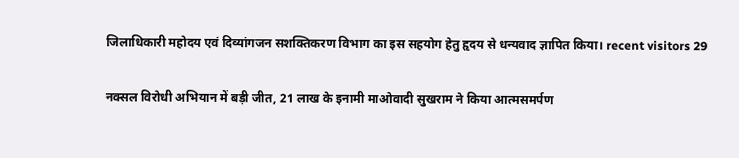जिलाधिकारी महोदय एवं दिव्यांगजन सशक्तिकरण विभाग का इस सहयोग हेतु हृदय से धन्यवाद ज्ञापित किया। recent visitors 29

नक्सल विरोधी अभियान में बड़ी जीत, 21 लाख के इनामी माओवादी सुखराम ने किया आत्मसमर्पण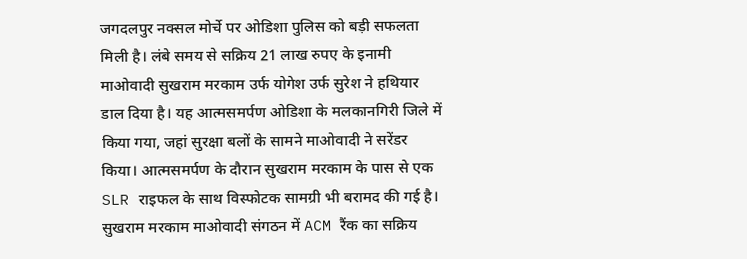जगदलपुर नक्सल मोर्चे पर ओडिशा पुलिस को बड़ी सफलता मिली है। लंबे समय से सक्रिय 21 लाख रुपए के इनामी माओवादी सुखराम मरकाम उर्फ योगेश उर्फ सुरेश ने हथियार डाल दिया है। यह आत्मसमर्पण ओडिशा के मलकानगिरी जिले में किया गया, जहां सुरक्षा बलों के सामने माओवादी ने सरेंडर किया। आत्मसमर्पण के दौरान सुखराम मरकाम के पास से एक SLR राइफल के साथ विस्फोटक सामग्री भी बरामद की गई है। सुखराम मरकाम माओवादी संगठन में ACM रैंक का सक्रिय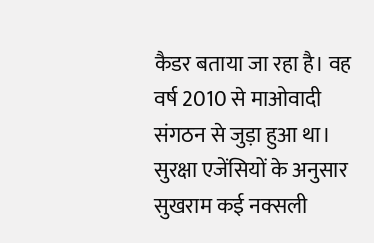कैडर बताया जा रहा है। वह वर्ष 2010 से माओवादी संगठन से जुड़ा हुआ था। सुरक्षा एजेंसियों के अनुसार सुखराम कई नक्सली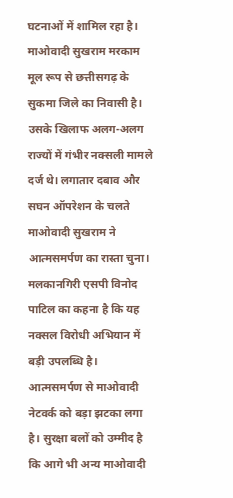घटनाओं में शामिल रहा है। माओवादी सुखराम मरकाम मूल रूप से छत्तीसगढ़ के सुकमा जिले का निवासी है। उसके खिलाफ अलग-अलग राज्यों में गंभीर नक्सली मामले दर्ज थे। लगातार दबाव और सघन ऑपरेशन के चलते माओवादी सुखराम ने आत्मसमर्पण का रास्ता चुना। मलकानगिरी एसपी विनोद पाटिल का कहना है कि यह नक्सल विरोधी अभियान में बड़ी उपलब्धि है। आत्मसमर्पण से माओवादी नेटवर्क को बड़ा झटका लगा है। सुरक्षा बलों को उम्मीद है कि आगे भी अन्य माओवादी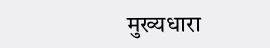मुख्यधारा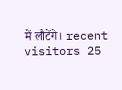में लौटेंगे। recent visitors 25